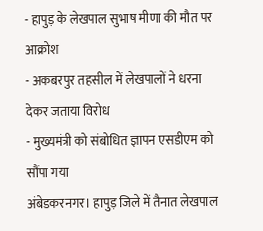- हापुड़ के लेखपाल सुभाष मीणा की मौत पर आक्रोश
- अकबरपुर तहसील में लेखपालों ने धरना देकर जताया विरोध
- मुख्यमंत्री को संबोधित ज्ञापन एसडीएम को सौंपा गया
अंबेडकरनगर। हापुड़ जिले में तैनात लेखपाल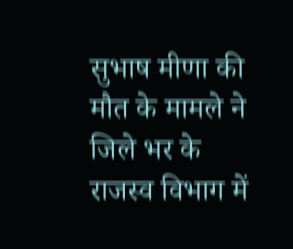सुभाष मीणा की मौत के मामले ने जिले भर के राजस्व विभाग में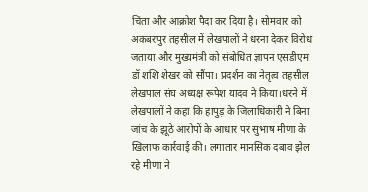चिंता और आक्रोश पैदा कर दिया है। सोमवार को अकबरपुर तहसील में लेखपालों ने धरना देकर विरोध जताया और मुख्यमंत्री को संबोधित ज्ञापन एसडीएम डॉ शशि शेखर को सौंपा। प्रदर्शन का नेतृत्व तहसील लेखपाल संघ अध्यक्ष रूपेश यादव ने किया।धरने में लेखपालों ने कहा कि हापुड़ के जिलाधिकारी ने बिना जांच के झूठे आरोपों के आधार पर सुभाष मीणा के खिलाफ कार्रवाई की। लगातार मानसिक दबाव झेल रहे मीणा ने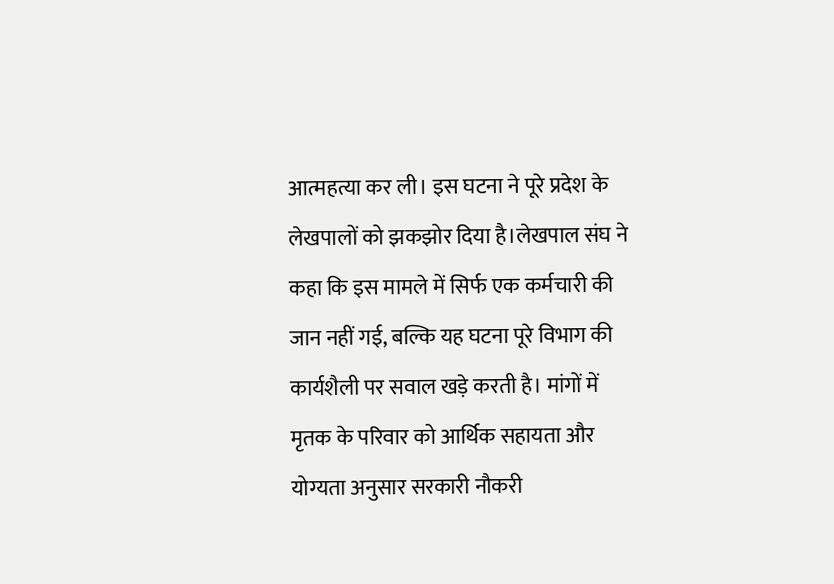आत्महत्या कर ली। इस घटना ने पूरे प्रदेश के लेखपालों को झकझोर दिया है।लेखपाल संघ ने कहा कि इस मामले में सिर्फ एक कर्मचारी की जान नहीं गई, बल्कि यह घटना पूरे विभाग की कार्यशैली पर सवाल खड़े करती है। मांगों में मृतक के परिवार को आर्थिक सहायता और योग्यता अनुसार सरकारी नौकरी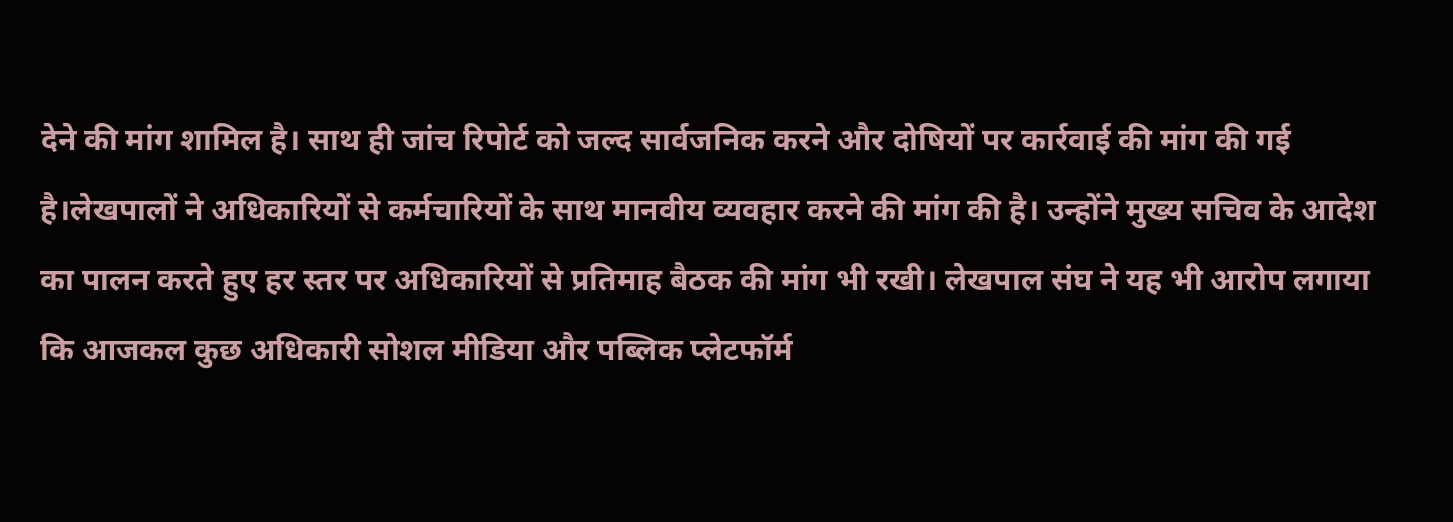देने की मांग शामिल है। साथ ही जांच रिपोर्ट को जल्द सार्वजनिक करने और दोषियों पर कार्रवाई की मांग की गई है।लेखपालों ने अधिकारियों से कर्मचारियों के साथ मानवीय व्यवहार करने की मांग की है। उन्होंने मुख्य सचिव के आदेश का पालन करते हुए हर स्तर पर अधिकारियों से प्रतिमाह बैठक की मांग भी रखी। लेखपाल संघ ने यह भी आरोप लगाया कि आजकल कुछ अधिकारी सोशल मीडिया और पब्लिक प्लेटफॉर्म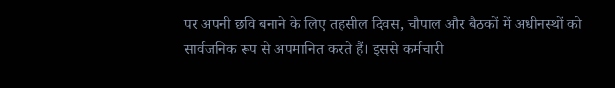पर अपनी छवि बनाने के लिए तहसील दिवस, चौपाल और बैठकों में अधीनस्थों को सार्वजनिक रूप से अपमानित करते हैं। इससे कर्मचारी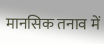मानसिक तनाव में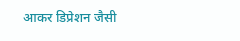आकर डिप्रेशन जैसी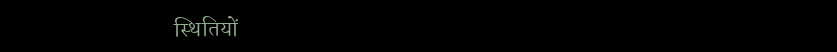स्थितियों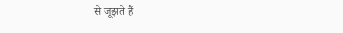से जूझते हैं